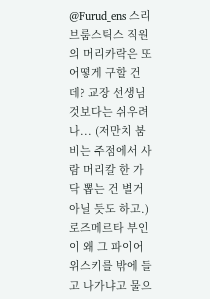@Furud_ens 스리 브룸스틱스 직원의 머리카락은 또 어떻게 구할 건데? 교장 선생님 것보다는 쉬우려나... (저만치 붐비는 주점에서 사람 머리칼 한 가닥 뽑는 건 별거 아닐 듯도 하고.) 로즈메르타 부인이 왜 그 파이어위스키를 밖에 들고 나가냐고 물으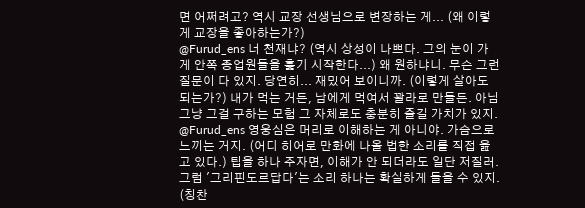면 어쩌려고? 역시 교장 선생님으로 변장하는 게... (왜 이렇게 교장을 좋아하는가?)
@Furud_ens 너 천재냐? (역시 상성이 나쁘다. 그의 눈이 가게 안쪽 종업원들을 훑기 시작한다...) 왜 원하냐니. 무슨 그런 질문이 다 있지. 당연히... 재밌어 보이니까. (이렇게 살아도 되는가?) 내가 먹는 거든, 남에게 먹여서 꽐라로 만들든. 아님 그냥 그걸 구하는 모험 그 자체로도 충분히 즐길 가치가 있지.
@Furud_ens 영웅심은 머리로 이해하는 게 아니야. 가슴으로 느끼는 거지. (어디 히어로 만화에 나올 법한 소리를 직접 읊고 있다.) 팁을 하나 주자면, 이해가 안 되더라도 일단 저질러. 그럼 '그리핀도르답다'는 소리 하나는 확실하게 들을 수 있지. (칭찬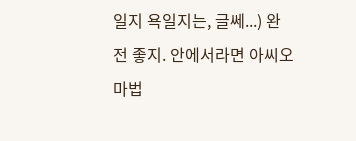일지 욕일지는, 글쎄...) 완전 좋지. 안에서라면 아씨오 마법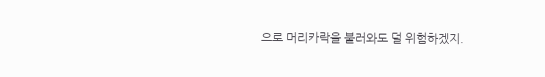으로 머리카락을 불러와도 덜 위험하겠지.